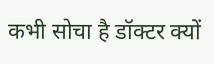कभी सोचा है डॉक्‍टर क्‍यों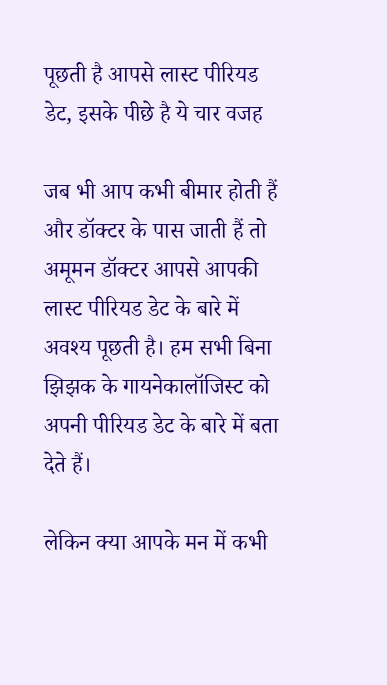पूछती है आपसे लास्‍ट पीरियड डेट, इसके पीछे है ये चार वजह

जब भी आप कभी बीमार होती हैं और डॉक्टर के पास जाती हैं तो अमूमन डॉक्टर आपसे आपकी लास्ट पीरियड डेट के बारे में अवश्य पूछती है। हम सभी बिना झिझक के गायनेकालॉजिस्ट को अपनी पीरियड डेट के बारे में बता देते हैं।

लेकिन क्या आपके मन में कभी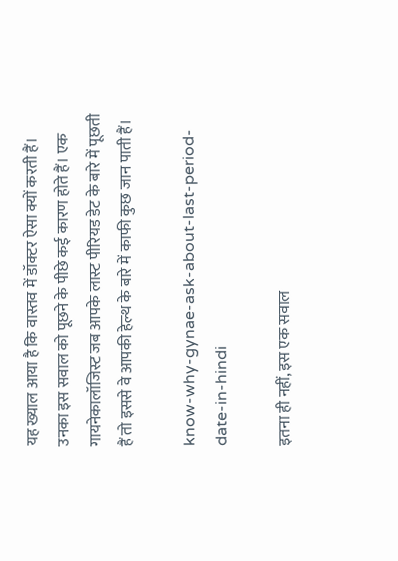यह ख्याल आया है कि वास्तव में डॉक्टर ऐसा क्यों करती हैं। उनका इस सवाल को पूछने के पीछे कई कारण होते हैं। एक गायनेकालॉजिस्ट जब आपके लास्ट पीरियड डेट के बारे में पूछती हैं तो इससे वे आपकी हेल्थ के बारे में काफी कुछ जान पाती हैं।

know-why-gynae-ask-about-last-period-date-in-hindi

इतना ही नहीं, इस एक सवाल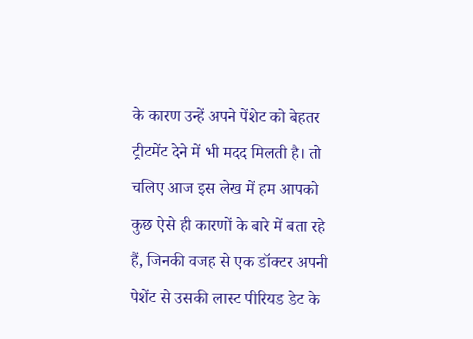के कारण उन्हें अपने पेंशेट को बेहतर ट्रीटमेंट देने में भी मदद मिलती है। तो चलिए आज इस लेख में हम आपको कुछ ऐसे ही कारणों के बारे में बता रहे हैं, जिनकी वजह से एक डॉक्टर अपनी पेशेंट से उसकी लास्ट पीरियड डेट के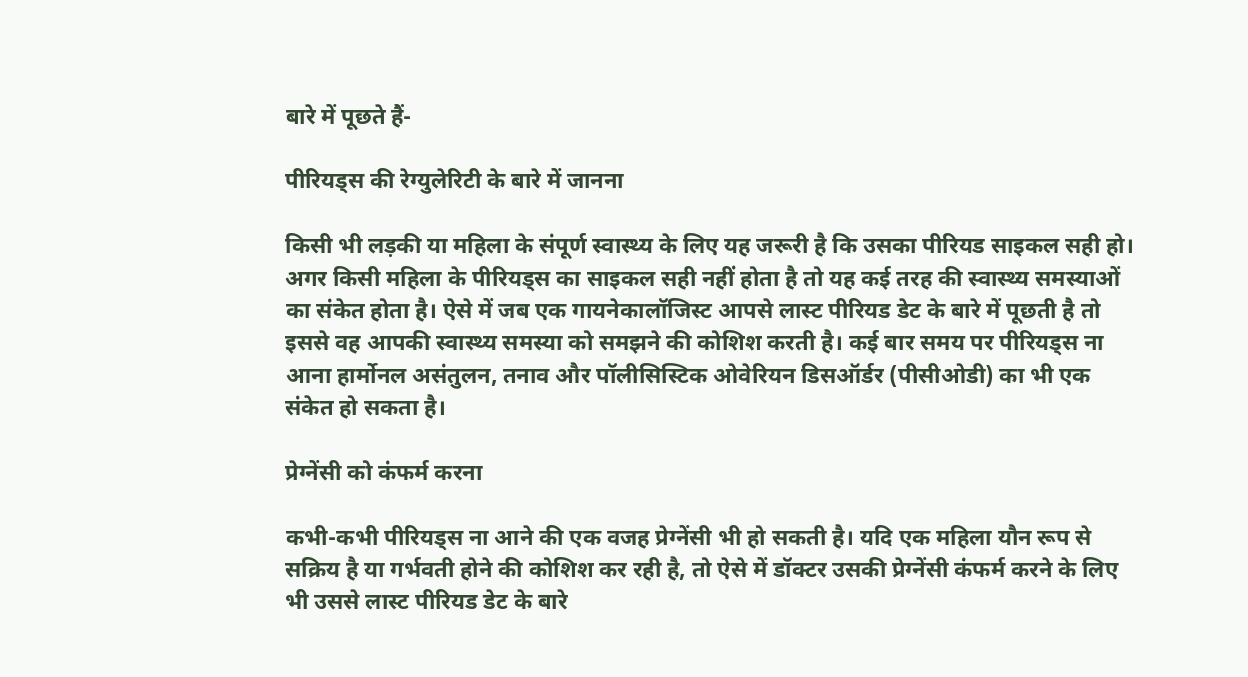बारे में पूछते हैं-

पीरियड्स की रेग्युलेरिटी के बारे में जानना

किसी भी लड़की या महिला के संपूर्ण स्वास्थ्य के लिए यह जरूरी है कि उसका पीरियड साइकल सही हो। अगर किसी महिला के पीरियड्स का साइकल सही नहीं होता है तो यह कई तरह की स्वास्थ्य समस्याओं का संकेत होता है। ऐसे में जब एक गायनेकालॉजिस्ट आपसे लास्ट पीरियड डेट के बारे में पूछती है तो इससे वह आपकी स्वास्थ्य समस्या को समझने की कोशिश करती है। कई बार समय पर पीरियड्स ना आना हार्मोनल असंतुलन, तनाव और पॉलीसिस्टिक ओवेरियन डिसऑर्डर (पीसीओडी) का भी एक संकेत हो सकता है।

प्रेग्नेंसी को कंफर्म करना

कभी-कभी पीरियड्स ना आने की एक वजह प्रेग्नेंसी भी हो सकती है। यदि एक महिला यौन रूप से सक्रिय है या गर्भवती होने की कोशिश कर रही है, तो ऐसे में डॉक्टर उसकी प्रेग्नेंसी कंफर्म करने के लिए भी उससे लास्ट पीरियड डेट के बारे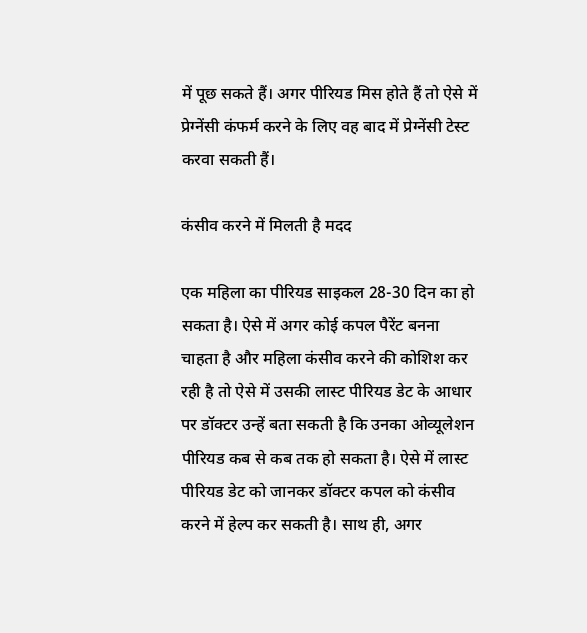में पूछ सकते हैं। अगर पीरियड मिस होते हैं तो ऐसे में प्रेग्नेंसी कंफर्म करने के लिए वह बाद में प्रेग्नेंसी टेस्ट करवा सकती हैं।

कंसीव करने में मिलती है मदद

एक महिला का पीरियड साइकल 28-30 दिन का हो सकता है। ऐसे में अगर कोई कपल पैरेंट बनना चाहता है और महिला कंसीव करने की कोशिश कर रही है तो ऐसे में उसकी लास्ट पीरियड डेट के आधार पर डॉक्टर उन्हें बता सकती है कि उनका ओव्यूलेशन पीरियड कब से कब तक हो सकता है। ऐसे में लास्ट पीरियड डेट को जानकर डॉक्टर कपल को कंसीव करने में हेल्प कर सकती है। साथ ही, अगर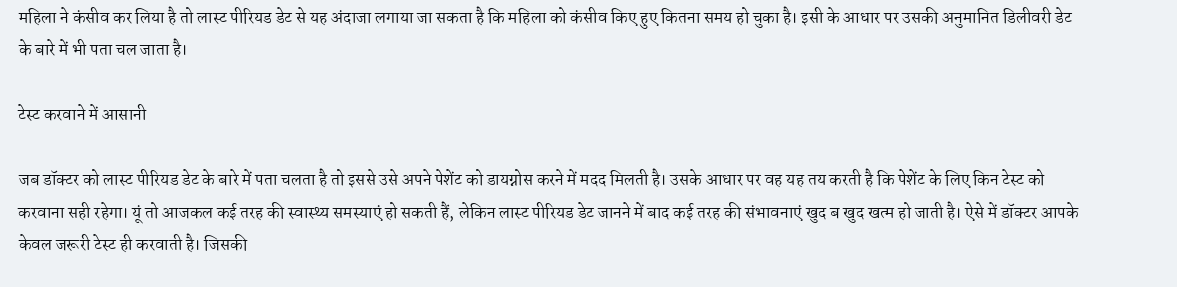महिला ने कंसीव कर लिया है तो लास्ट पीरियड डेट से यह अंदाजा लगाया जा सकता है कि महिला को कंसीव किए हुए कितना समय हो चुका है। इसी के आधार पर उसकी अनुमानित डिलीवरी डेट के बारे में भी पता चल जाता है।

टेस्ट करवाने में आसानी

जब डॉक्टर को लास्ट पीरियड डेट के बारे में पता चलता है तो इससे उसे अपने पेशेंट को डायग्नोस करने में मदद मिलती है। उसके आधार पर वह यह तय करती है कि पेशेंट के लिए किन टेस्ट को करवाना सही रहेगा। यूं तो आजकल कई तरह की स्वास्थ्य समस्याएं हो सकती हैं, लेकिन लास्ट पीरियड डेट जानने में बाद कई तरह की संभावनाएं खुद ब खुद खत्म हो जाती है। ऐसे में डॉक्टर आपके केवल जरूरी टेस्ट ही करवाती है। जिसकी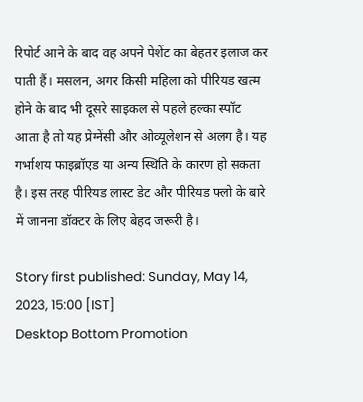रिपोर्ट आने के बाद वह अपने पेशेंट का बेहतर इलाज कर पाती हैं। मसलन, अगर किसी महिला को पीरियड खत्म होने के बाद भी दूसरे साइकल से पहले हल्का स्पॉट आता है तो यह प्रेग्नेंसी और ओव्यूलेशन से अलग है। यह गर्भाशय फाइब्रॉएड या अन्य स्थिति के कारण हो सकता है। इस तरह पीरियड लास्ट डेट और पीरियड फ्लो के बारे में जानना डॉक्टर के लिए बेहद जरूरी है।

Story first published: Sunday, May 14, 2023, 15:00 [IST]
Desktop Bottom Promotion